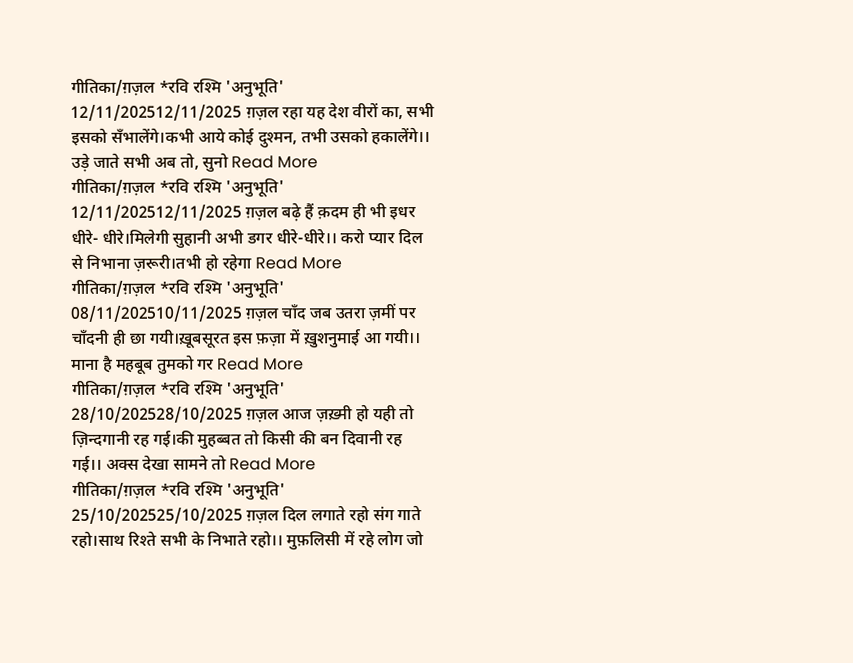गीतिका/ग़ज़ल *रवि रश्मि 'अनुभूति' 12/11/202512/11/2025 ग़ज़ल रहा यह देश वीरों का, सभी इसको सँभालेंगे।कभी आये कोई दुश्मन, तभी उसको हकालेंगे।। उड़े जाते सभी अब तो, सुनो Read More
गीतिका/ग़ज़ल *रवि रश्मि 'अनुभूति' 12/11/202512/11/2025 ग़ज़ल बढ़े हैं क़दम ही भी इधर धीरे- धीरे।मिलेगी सुहानी अभी डगर धीरे-धीरे।। करो प्यार दिल से निभाना ज़रूरी।तभी हो रहेगा Read More
गीतिका/ग़ज़ल *रवि रश्मि 'अनुभूति' 08/11/202510/11/2025 ग़ज़ल चाँद जब उतरा ज़मीं पर चाँदनी ही छा गयी।ख़ूबसूरत इस फ़ज़ा में ख़ुशनुमाई आ गयी।। माना है महबूब तुमको गर Read More
गीतिका/ग़ज़ल *रवि रश्मि 'अनुभूति' 28/10/202528/10/2025 ग़ज़ल आज ज़ख़्मी हो यही तो ज़िन्दगानी रह गई।की मुहब्बत तो किसी की बन दिवानी रह गई।। अक्स देखा सामने तो Read More
गीतिका/ग़ज़ल *रवि रश्मि 'अनुभूति' 25/10/202525/10/2025 ग़ज़ल दिल लगाते रहो संग गाते रहो।साथ रिश्ते सभी के निभाते रहो।। मुफ़लिसी में रहे लोग जो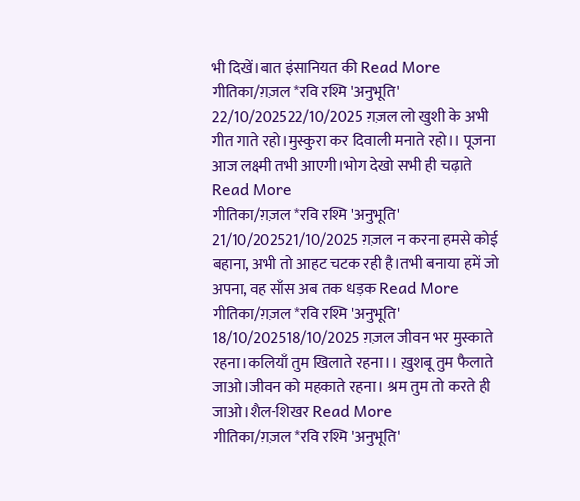भी दिखें।बात इंसानियत की Read More
गीतिका/ग़ज़ल *रवि रश्मि 'अनुभूति' 22/10/202522/10/2025 ग़ज़ल लो खुशी के अभी गीत गाते रहो।मुस्कुरा कर दिवाली मनाते रहो।। पूजना आज लक्ष्मी तभी आएगी।भोग देखो सभी ही चढ़ाते Read More
गीतिका/ग़ज़ल *रवि रश्मि 'अनुभूति' 21/10/202521/10/2025 ग़ज़ल न करना हमसे कोई बहाना, अभी तो आहट चटक रही है।तभी बनाया हमें जो अपना, वह साँस अब तक धड़क Read More
गीतिका/ग़ज़ल *रवि रश्मि 'अनुभूति' 18/10/202518/10/2025 ग़ज़ल जीवन भर मुस्काते रहना।कलियाँ तुम खिलाते रहना।। ख़ुशबू तुम फैलाते जाओ।जीवन को महकाते रहना। श्रम तुम तो करते ही जाओ।शैल-शिखर Read More
गीतिका/ग़ज़ल *रवि रश्मि 'अनुभूति'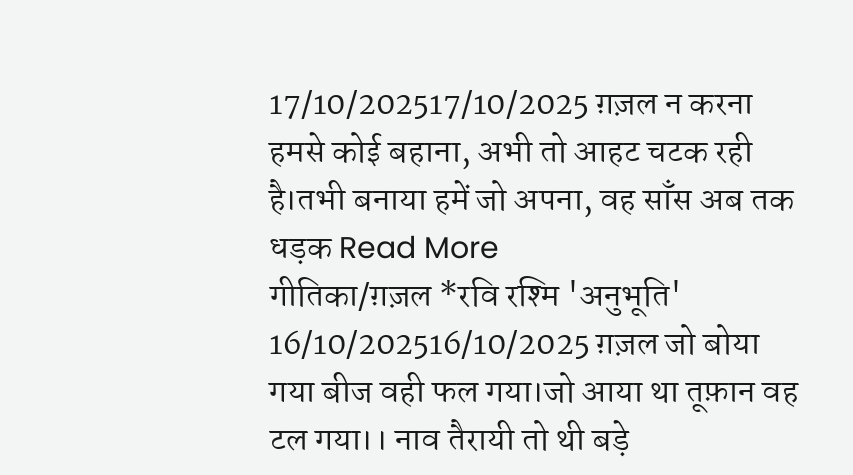17/10/202517/10/2025 ग़ज़ल न करना हमसे कोई बहाना, अभी तो आहट चटक रही है।तभी बनाया हमें जो अपना, वह साँस अब तक धड़क Read More
गीतिका/ग़ज़ल *रवि रश्मि 'अनुभूति' 16/10/202516/10/2025 ग़ज़ल जो बोया गया बीज वही फल गया।जो आया था तूफ़ान वह टल गया।। नाव तैरायी तो थी बड़े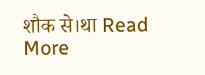शौक से।था Read More